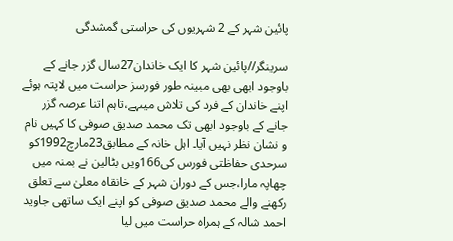پائین شہر کے 2 شہریوں کی حراستی گمشدگی

سرینگر//پائین شہر کا ایک خاندان27سال گزر جانے کے باوجود ابھی بھی مبینہ طور فورسز حراست میں لاپتہ ہوئے اپنے خاندان کے فرد کی تلاش میںہے،تاہم اتنا عرصہ گزر جانے کے باوجود ابھی تک محمد صدیق صوفی کا کہیں نام و نشان نظر نہیں آیا۔ اہل خانہ کے مطابق23مارچ1992کو سرحدی حفاظتی فورس کی166ویں بٹالین نے بمنہ میں چھاپہ مارا،جس کے دوران شہر کے خانقاہ معلیٰ سے تعلق رکھنے والے محمد صدیق صوفی کو اپنے ایک ساتھی جاوید احمد شالہ کے ہمراہ حراست میں لیا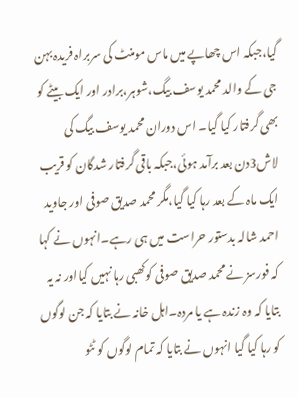گیا،جبکہ اس چھاپے میں ماس مومنٹ کی سربراہ فریدہ بہن جی کے والد محمد یوسف بیگ،شوہر،برادر اور ایک بیٹے کو بھی گرفتار کیا گیا۔ اس دوران محمد یوسف بیگ کی لاش3دن بعد برآمد ہوئی،جبکہ باقی گرفتار شدگان کو قریب ایک ماہ کے بعد رہا کیا گیا،مگر محمد صدیق صوفی اور جاوید احمد شالہ بدستور حراست میں ہی رہے۔انہوں نے کہا کہ فورسز نے محمد صدیق صوفی کوکھبی رہا نہیں کیااور نہ یہ بتایا کہ وہ زندہ ہے یا مردہ۔اہل خانہ نے بتایا کہ جن لوگوں کو رہا کیا گیا انہوں نے بتایا کہ تمام لوگوں کو ٹٹو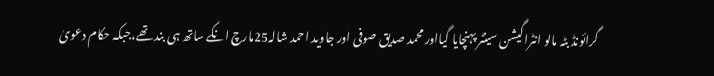گرائونڈ بٹہ مالو انٹراگیشن سینٹر پہنچایا گیااور محمد صدیق صوفی اور جاوید احمد شالہ25مارچ انکے ساتھ ہی بند تھے،جبکہ حکام دعویٰ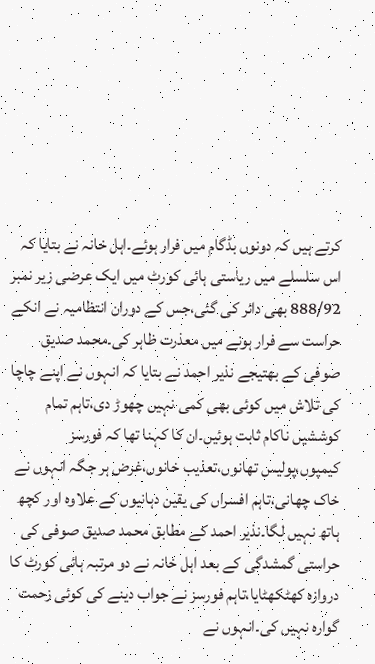کرتے ہیں کہ دونوں بڈگام میں فرار ہوئے۔اہل خانہ نے بتایا کہ اس سلسلے میں ریاستی ہائی کورٹ میں ایک عرضی زیر نمبر  888/92 بھی دائر کی گئی،جس کے دوران انتظامیہ نے انکے حراست سے فرار ہونے میں معذرت ظاہر کی۔محمد صدیق صوفی کے بھتیجے نذیر احمد نے بتایا کہ انہوں نے اپنے چاچا کی تلاش میں کوئی بھی کمی نہیں چھوڑ دی،تاہم تمام کوششیں ناکام ثابت ہوئیں۔ان کا کہنا تھا کہ فورسز کیمپوں،پولیس تھانوں،تعذیب خانوں،غرض ہر جگہ انہوں نے خاک چھانی،تاہم افسراں کی یقین دہانیوں کے علاوہ اور کچھ ہاتھ نہیں لگا۔نذیر احمد کے مطابق محمد صدیق صوفی کی حراستی گمشدگی کے بعد اہل خانہ نے دو مرتبہ ہائی کورٹ کا دروازہ کھٹکھٹایا،تاہم فورسز نے جواب دینے کی کوئی زحمت گوارہ نہیں کی۔انہوں نے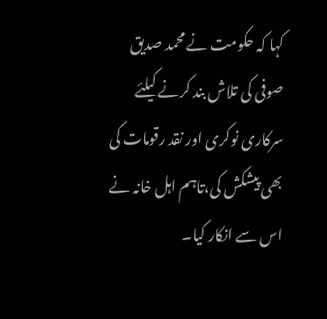کہا کہ حکومت نے محمد صدیق صوفی کی تلاش بند کرنے کیلئے سرکاری نوکری اور نقد رقومات کی بھی پیشکش کی،تاہم اہل خانہ نے اس سے انکار کیا۔